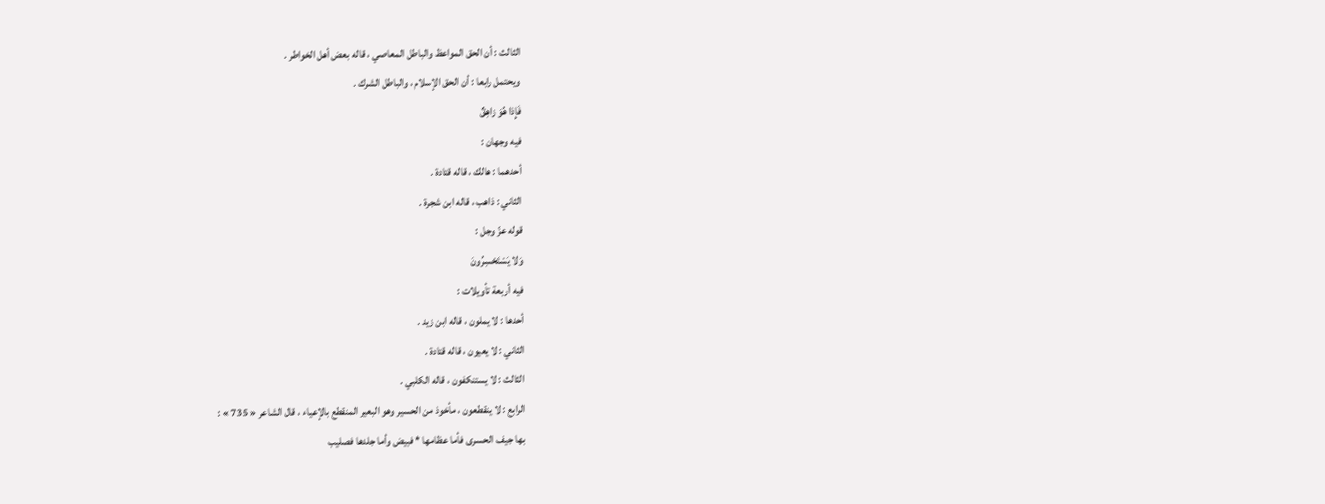الثالث : أن الحق المواعظ والباطل المعاصي ، قاله بعض أهل الخواطر .
ويحتمل رابعا : أن الحق الإسلام ، والباطل الشرك .
فَإِذا هُوَ زاهِقٌ
فيه وجهان :
أحدهما : هالك ، قاله قتادة .
الثاني : ذاهب ، قاله ابن شجرة .
قوله عزّ وجل :
وَلا يَسْتَحْسِرُونَ
فيه أربعة تأويلات :
أحدها : لا يملون ، قاله ابن زيد .
الثاني : لا يعيون ، قاله قتادة .
الثالث : لا يستنكفون ، قاله الكلبي .
الرابع : لا ينقطعون ، مأخوذ من الحسير وهو البعير المنقطع بالإعياء ، قال الشاعر « 735 » :
بها جيف الحسرى فأما عظامها * فبيض وأما جلدها فصليب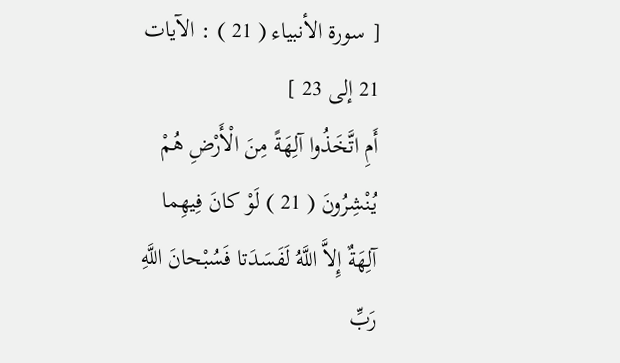[ سورة الأنبياء ( 21 ) : الآيات 21 إلى 23 ]
أَمِ اتَّخَذُوا آلِهَةً مِنَ الْأَرْضِ هُمْ يُنْشِرُونَ ( 21 ) لَوْ كانَ فِيهِما آلِهَةٌ إِلاَّ اللَّهُ لَفَسَدَتا فَسُبْحانَ اللَّهِ رَبِّ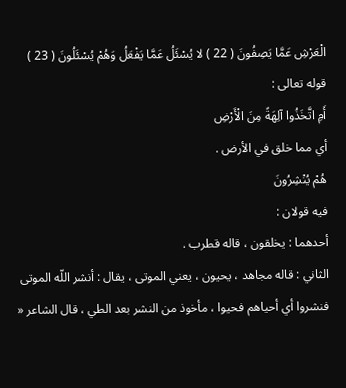الْعَرْشِ عَمَّا يَصِفُونَ ( 22 ) لا يُسْئَلُ عَمَّا يَفْعَلُ وَهُمْ يُسْئَلُونَ ( 23 )
قوله تعالى :
أَمِ اتَّخَذُوا آلِهَةً مِنَ الْأَرْضِ
أي مما خلق في الأرض .
هُمْ يُنْشِرُونَ
فيه قولان :
أحدهما : يخلقون ، قاله قطرب .
الثاني : قاله مجاهد ، يحيون ، يعني الموتى ، يقال : أنشر اللّه الموتى فنشروا أي أحياهم فحيوا ، مأخوذ من النشر بعد الطي ، قال الشاعر «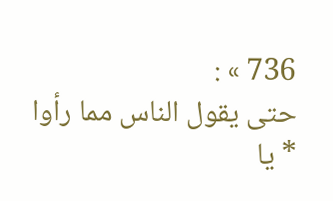736 » :
حتى يقول الناس مما رأوا * يا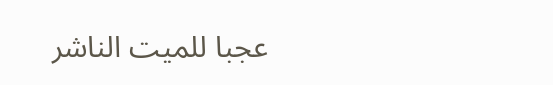عجبا للميت الناشر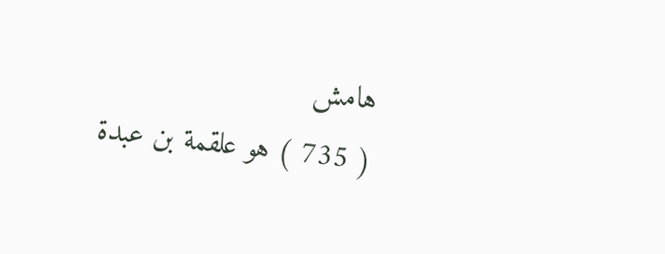هامش
( 735 ) هو علقمة بن عبدة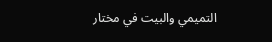التميمي والبيت في مختار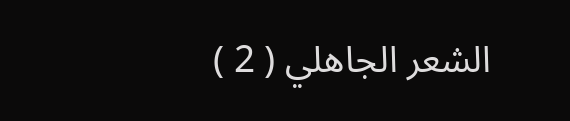الشعر الجاهلي ( 2 )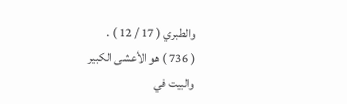والطبري ( 17 / 12 ) .
( 736 ) هو الأعشى الكبير
والبيت في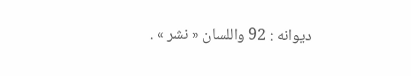ديوانه : 92 واللسان « نشر » .